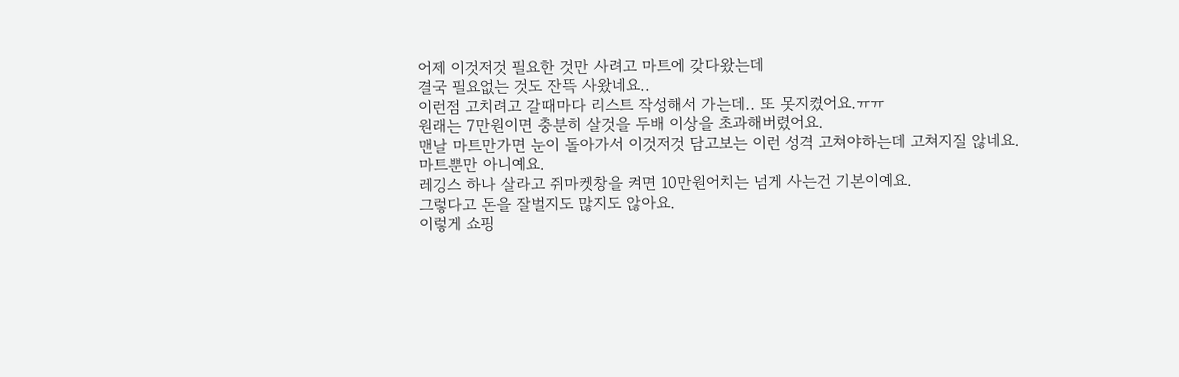어제 이것저것 필요한 것만 사려고 마트에 갖다왔는데
결국 필요없는 것도 잔뜩 사왔네요..
이런점 고치려고 갈때마다 리스트 작성해서 가는데.. 또 못지켰어요.ㅠㅠ
원래는 7만원이면 충분히 살것을 두배 이상을 초과해버렸어요.
맨날 마트만가면 눈이 돌아가서 이것저것 담고보는 이런 성격 고쳐야하는데 고쳐지질 않네요.
마트뿐만 아니예요.
레깅스 하나 살라고 쥐마켓창을 켜면 10만원어치는 넘게 사는건 기본이예요.
그렇다고 돈을 잘벌지도 많지도 않아요.
이렇게 쇼핑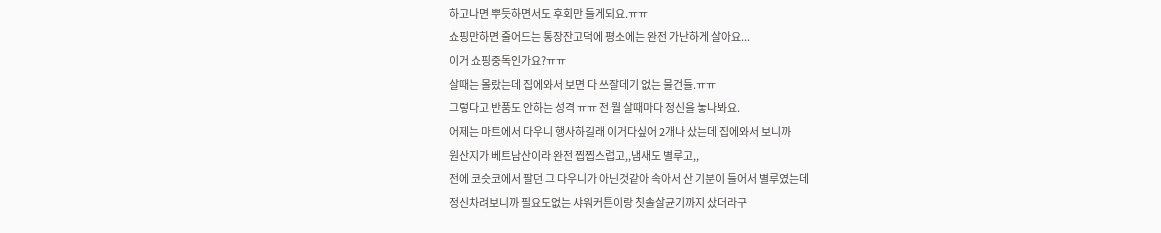하고나면 뿌듯하면서도 후회만 들게되요.ㅠㅠ
쇼핑만하면 줄어드는 통장잔고덕에 평소에는 완전 가난하게 살아요...
이거 쇼핑중독인가요?ㅠㅠ
살때는 몰랐는데 집에와서 보면 다 쓰잘데기 없는 물건들.ㅠㅠ
그렇다고 반품도 안하는 성격 ㅠㅠ 전 뭘 살때마다 정신을 놓나봐요.
어제는 마트에서 다우니 행사하길래 이거다싶어 2개나 샀는데 집에와서 보니까
원산지가 베트남산이라 완전 찝찝스럽고,,냄새도 별루고,,
전에 코슷코에서 팔던 그 다우니가 아닌것같아 속아서 산 기분이 들어서 별루였는데
정신차려보니까 필요도없는 샤워커튼이랑 칫솔살균기까지 샀더라구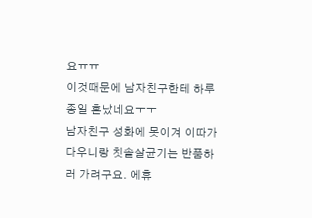요ㅠㅠ
이것때문에 남자친구한테 하루종일 혼났네요ㅜㅜ
남자친구 성화에 못이겨 이따가 다우니랑 칫솔살균기는 반품하러 가려구요. 에휴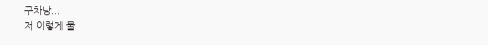구차낭...
저 이렇게 물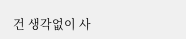건 생각없이 사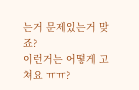는거 문제있는거 맞죠?
이런거는 어떻게 고쳐요 ㅠㅠ?